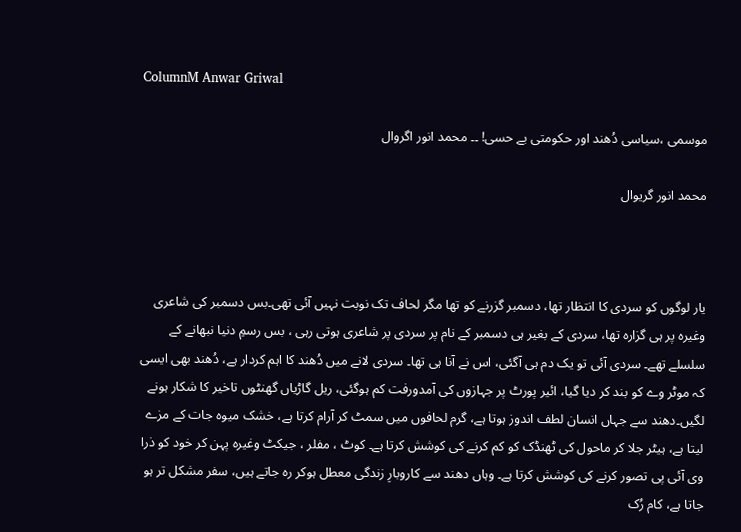ColumnM Anwar Griwal

موسمی ،سیاسی دُھند اور حکومتی بے حسی! ۔۔ محمد انور اگروال

محمد انور گریوال



یار لوگوں کو سردی کا انتظار تھا، دسمبر گزرنے کو تھا مگر لحاف تک نوبت نہیں آئی تھی۔بس دسمبر کی شاعری وغیرہ پر ہی گزارہ تھا، سردی کے بغیر ہی دسمبر کے نام پر سردی پر شاعری ہوتی رہی ، بس رسمِ دنیا نبھانے کے سلسلے تھے۔ سردی آئی تو یک دم ہی آگئی، اس نے آنا ہی تھا۔ سردی لانے میں دُھند کا اہم کردار ہے، دُھند بھی ایسی کہ موٹر وے کو بند کر دیا گیا، ائیر پورٹ پر جہازوں کی آمدورفت کم ہوگئی، ریل گاڑیاں گھنٹوں تاخیر کا شکار ہونے لگیں۔دھند سے جہاں انسان لطف اندوز ہوتا ہے، گرم لحافوں میں سمٹ کر آرام کرتا ہے، خشک میوہ جات کے مزے لیتا ہے، ہیٹر جلا کر ماحول کی ٹھنڈک کو کم کرنے کی کوشش کرتا ہے۔ کوٹ ، مفلر ، جیکٹ وغیرہ پہن کر خود کو ذرا وی آئی پی تصور کرنے کی کوشش کرتا ہے۔ وہاں دھند سے کاروبارِ زندگی معطل ہوکر رہ جاتے ہیں، سفر مشکل تر ہو جاتا ہے، کام رُک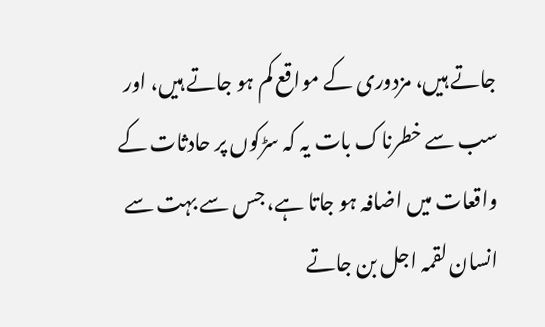جاتے ہیں، مزدوری کے مواقع کم ہو جاتے ہیں، اور سب سے خطرناک بات یہ کہ سڑکوں پر حادثات کے واقعات میں اضافہ ہو جاتا ہے، جس سے بہت سے انسان لقمہ اجل بن جاتے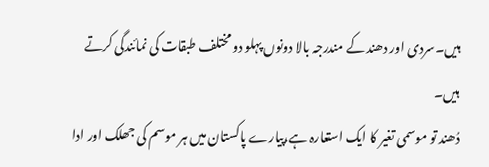ہیں۔سردی اور دھند کے مندرجہ بالا دونوں پہلو دو مختلف طبقات کی نمائندگی کرتے ہیں۔
دُھند تو موسمی تغیر کا ایک استعارہ ہے،پیارے پاکستان میں ہر موسم کی جھلک اور ادا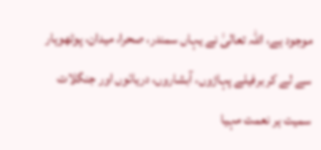موجود ہے، اللہ تعالیٰ نے یہاں سمندر، صحرا، میدان، پوٹھوہار سے لے کر برفیلے پہاڑوں، آبشاروں، دریائوں اور جنگلات سمیت ہر نعمت مہیا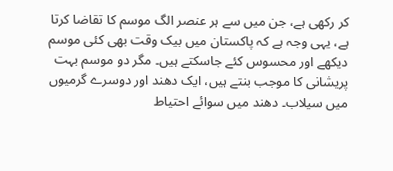کر رکھی ہے، جن میں سے ہر عنصر الگ موسم کا تقاضا کرتا ہے، یہی وجہ ہے کہ پاکستان میں بیک وقت بھی کئی موسم دیکھے اور محسوس کئے جاسکتے ہیں۔ مگر دو موسم بہت پریشانی کا موجب بنتے ہیں، ایک دھند اور دوسرے گرمیوں میں سیلاب۔ دھند میں سوائے احتیاط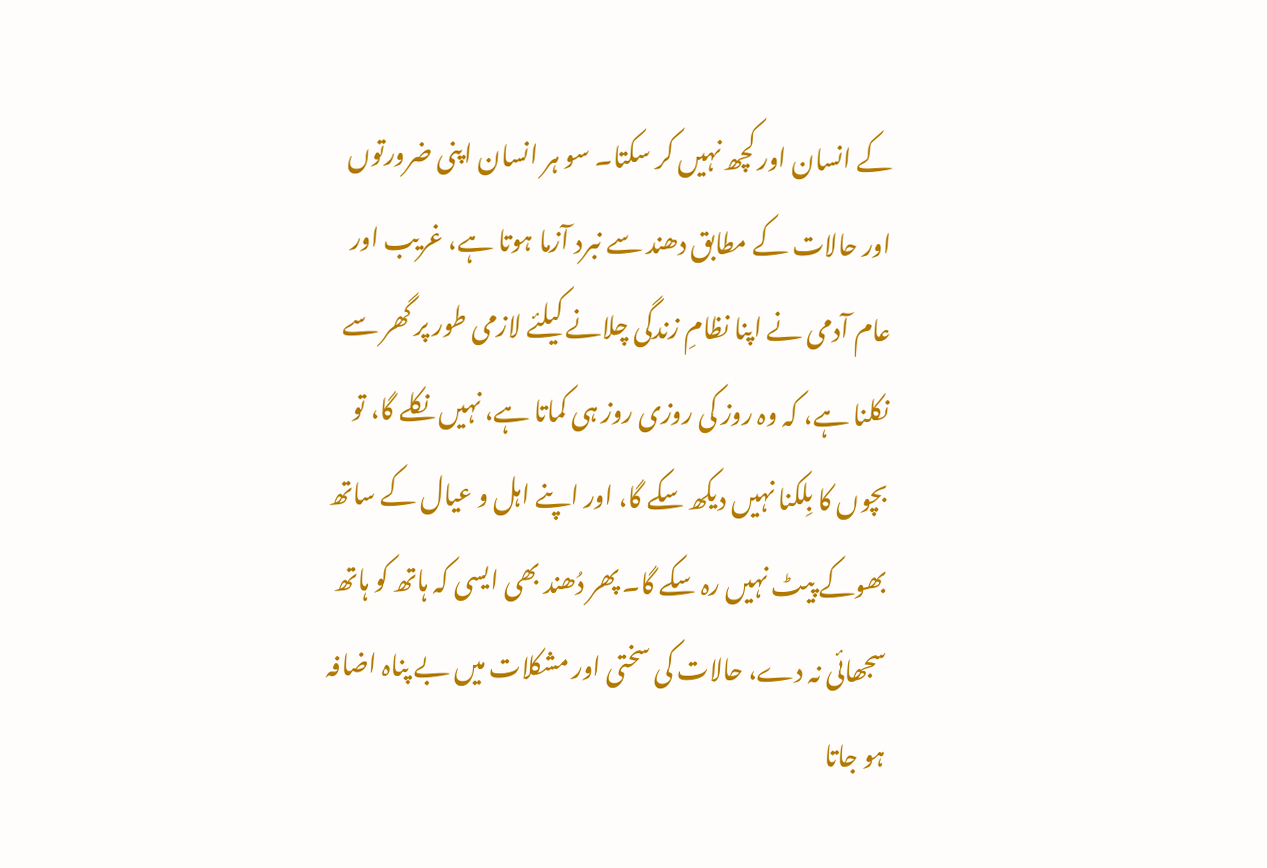کے انسان اور کچھ نہیں کر سکتا۔ سو ہر انسان اپنی ضرورتوں اور حالات کے مطابق دھند سے نبرد آزما ہوتا ہے، غریب اور عام آدمی نے اپنا نظامِ زندگی چلانے کیلئے لازمی طور پر گھر سے نکلنا ہے، کہ وہ روز کی روزی روز ہی کماتا ہے، نہیں نکلے گا، تو بچوں کا بِلکنا نہیں دیکھ سکے گا، اور اپنے اہل و عیال کے ساتھ بھوکے پیٹ نہیں رہ سکے گا۔ پھر دُھند بھی ایسی کہ ہاتھ کو ہاتھ سجھائی نہ دے، حالات کی سختی اور مشکلات میں بے پناہ اضافہ ہو جاتا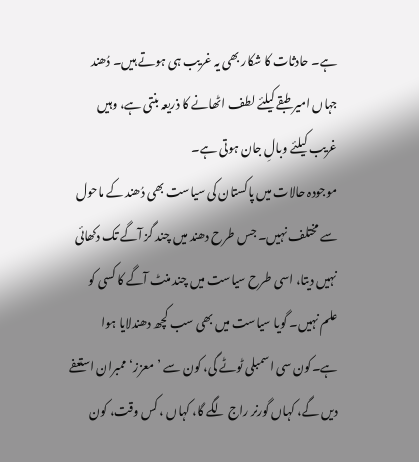ہے۔ حادثات کا شکار بھی یہ غریب ہی ہوتے ہیں۔ دُھند جہاں امیر طبقے کیلئے لطف اٹھانے کا ذریعہ بنتی ہے، وہیں غریب کیلئے وبالِ جان ہوتی ہے۔
موجودہ حالات میں پاکستان کی سیاست بھی دُھند کے ماحول سے مختلف نہیں۔ جس طرح دھند میں چند گز آگے تک دکھائی نہیں دیتا، اسی طرح سیاست میں چند منٹ آگے کا کسی کو علم نہیں۔ گویا سیاست میں بھی سب کچھ دھندلایا ہوا ہے۔کون سی اسمبلی ٹوٹے گی، کون سے ’معزز‘ ممبران استعفے دیں گے، کہاں گورنر راج لگے گا، کہاں ، کس وقت، کون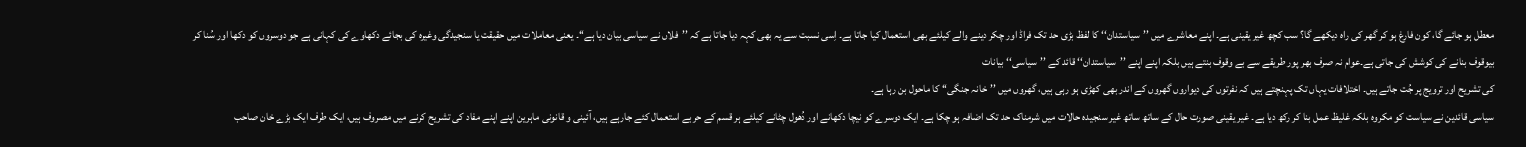معطل ہو جائے گا، کون فارغ ہو کر گھر کی راہ دیکھے گا؟ سب کچھ غیر یقینی ہے۔ اپنے معاشرے میں ’’سیاستدان‘‘ کا لفظ بڑی حد تک فراڈ اور چکر دینے والے کیلئے بھی استعمال کیا جاتا ہے۔ اِسی نسبت سے یہ بھی کہہ دیا جاتا ہے کہ ’’فلاں نے سیاسی بیان دیا ہے‘‘۔ یعنی معاملات میں حقیقت یا سنجیدگی وغیرہ کی بجائے دکھاوے کی کہانی ہے جو دوسروں کو دکھا اور سُنا کر بیوقوف بنانے کی کوشش کی جاتی ہے۔عوام نہ صرف بھر پور طریقے سے بے وقوف بنتے ہیں بلکہ اپنے اپنے ’’سیاستدان‘‘ قائد کے ’’سیاسی‘‘ بیانات
کی تشریح اور ترویج پر جُت جاتے ہیں۔ اختلافات یہاں تک پہنچتے ہیں کہ نفرتوں کی دیواروں گھروں کے اندر بھی کھڑی ہو رہی ہیں، گھروں میں ’’خانہ جنگی‘‘ کا ماحول بن رہا ہے۔
سیاسی قائدین نے سیاست کو مکروہ بلکہ غلیظ عمل بنا کر رکھ دیا ہے۔ غیر یقینی صورت حال کے ساتھ ساتھ غیر سنجیدہ حالات میں شرمناک حد تک اضافہ ہو چکا ہے۔ ایک دوسرے کو نیچا دکھانے اور دُھول چٹانے کیلئے ہر قسم کے حربے استعمال کئے جارہے ہیں، آئینی و قانونی ماہرین اپنے اپنے مفاد کی تشریح کرنے میں مصروف ہیں، ایک طرف ایک بڑے خان صاحب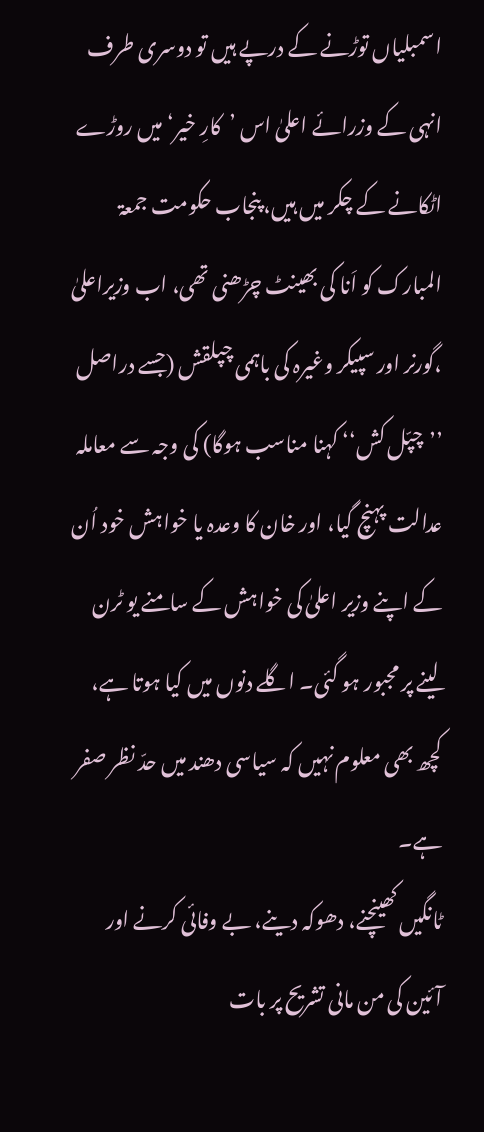اسمبلیاں توڑنے کے درپے ہیں تو دوسری طرف انہی کے وزرائے اعلیٰ اس ’کارِ خیر‘ میں روڑے اٹکانے کے چکر میں ہیں، پنجاب حکومت جمعۃ المبارک کو اَنا کی بھینٹ چڑھنی تھی، اب وزیراعلیٰ ،گورنر اور سپیکر وغیرہ کی باہمی چپلقش (جسے دراصل ’’چپّل کش‘‘ کہنا مناسب ہوگا) کی وجہ سے معاملہ عدالت پہنچ گیا، اور خان کا وعدہ یا خواہش خود اُن کے اپنے وزیر اعلیٰ کی خواہش کے سامنے یو ٹرن لینے پر مجبور ہو گئی۔ اگلے دنوں میں کیا ہوتا ہے، کچھ بھی معلوم نہیں کہ سیاسی دھند میں حدّ نظر صفر ہے۔
ٹانگیں کھینچنے، دھوکہ دینے، بے وفائی کرنے اور آئین کی من مانی تشریح پر بات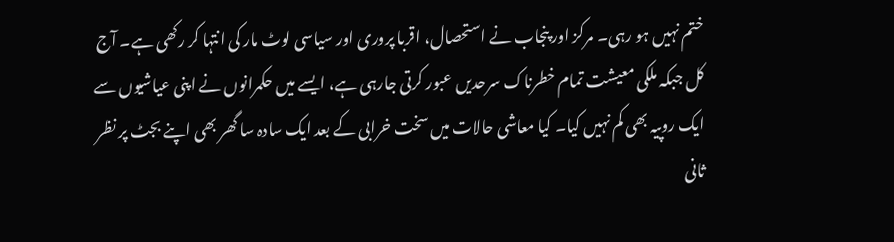ختم نہیں ہو رہی۔ مرکز اور پنجاب نے استحصال، اقربا پروری اور سیاسی لوٹ مار کی انتہا کر رکھی ہے۔ آج کل جبکہ ملکی معیشت تمام خطرناک سرحدیں عبور کرتی جارہی ہے، ایسے میں حکمرانوں نے اپنی عیاشیوں سے ایک روپیہ بھی کم نہیں کیا۔ کیا معاشی حالات میں سخت خرابی کے بعد ایک سادہ سا گھر بھی اپنے بجٹ پر نظر ثانی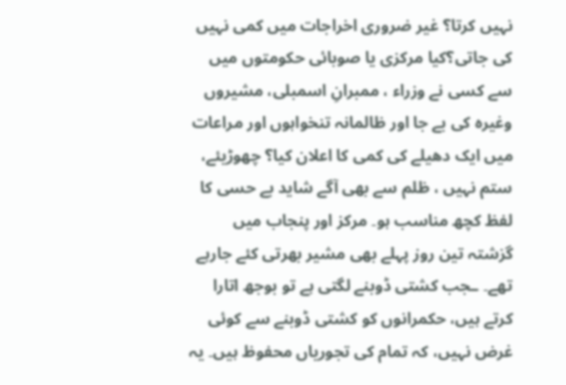نہیں کرتا؟ غیر ضروری اخراجات میں کمی نہیں کی جاتی؟کیا مرکزی یا صوبائی حکومتوں میں سے کسی نے وزراء ، ممبرانِ اسمبلی، مشیروں وغیرہ کی بے جا اور ظالمانہ تنخواہوں اور مراعات میں ایک دھیلے کی کمی کا اعلان کیا؟ چھوڑیئے، ستم نہیں ، ظلم سے بھی آگے شاید بے حسی کا لفظ کچھ مناسب ہو۔ مرکز اور پنجاب میں گزشتہ تین روز پہلے بھی مشیر بھرتی کئے جارہے تھے۔ ـجب کشتی ڈوبنے لگتی ہے تو بوجھ اتارا کرتے ہیں، حکمرانوں کو کشتی ڈوبنے سے کوئی غرض نہیں، کہ تمام کی تجوریاں محفوظ ہیں۔ یہ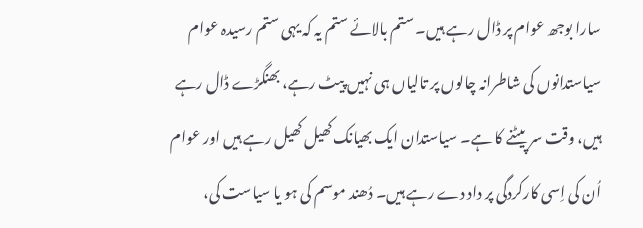سارا بوجھ عوام پر ڈال رہے ہیں۔ ستم بالائے ستم یہ کہ یہی ستم رسیدہ عوام سیاستدانوں کی شاطرانہ چالوں پر تالیاں ہی نہیں پیٹ رہے، بھنگڑے ڈال رہے ہیں، وقت سر پیٹنے کا ہے۔ سیاستدان ایک بھیانک کھیل کھیل رہے ہیں اور عوام اُن کی اِسی کارکردگی پر داد دے رہے ہیں۔ دُھند موسم کی ہو یا سیاست کی،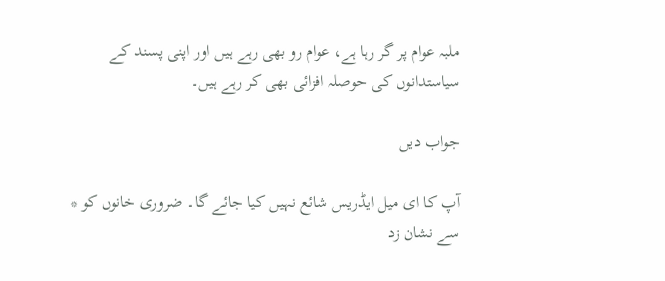ملبہ عوام پر گر رہا ہے، عوام رو بھی رہے ہیں اور اپنی پسند کے سیاستدانوں کی حوصلہ افزائی بھی کر رہے ہیں۔

جواب دیں

آپ کا ای میل ایڈریس شائع نہیں کیا جائے گا۔ ضروری خانوں کو * سے نشان زد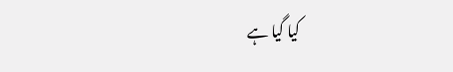کیا گیا ہے